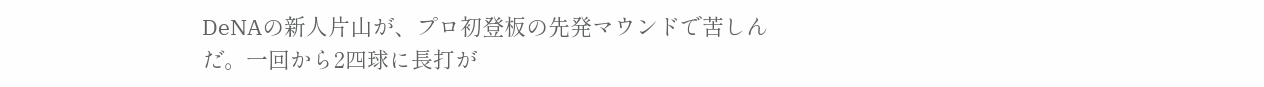DeNAの新人片山が、プロ初登板の先発マウンドで苦しんだ。一回から2四球に長打が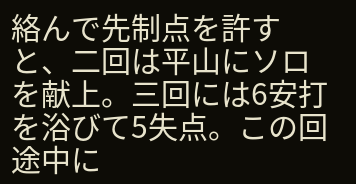絡んで先制点を許すと、二回は平山にソロを献上。三回には6安打を浴びて5失点。この回途中に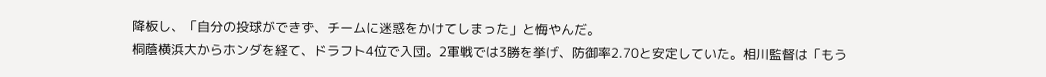降板し、「自分の投球ができず、チームに迷惑をかけてしまった」と悔やんだ。
桐蔭横浜大からホンダを経て、ドラフト4位で入団。2軍戦では3勝を挙げ、防御率2.70と安定していた。相川監督は「もう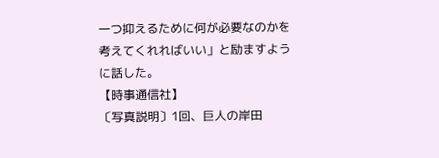一つ抑えるために何が必要なのかを考えてくれればいい」と励ますように話した。
【時事通信社】
〔写真説明〕1回、巨人の岸田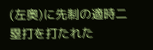(左奥)に先制の適時二塁打を打たれた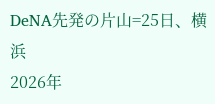DeNA先発の片山=25日、横浜
2026年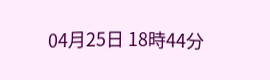04月25日 18時44分